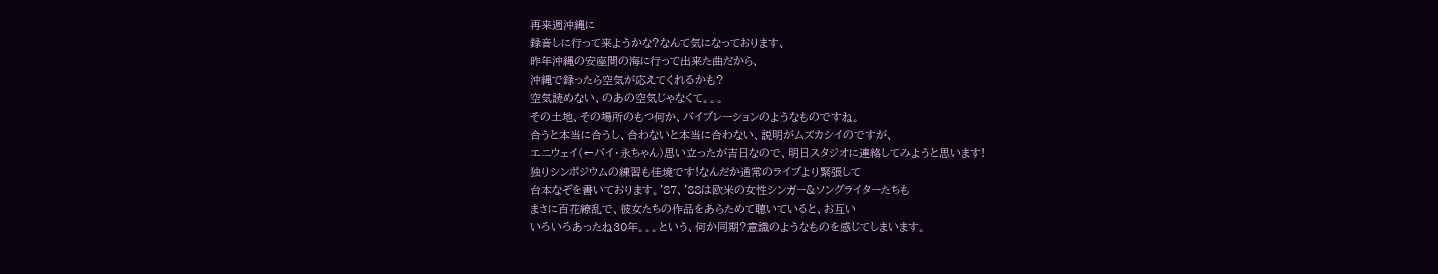再来週沖縄に
録音しに行って来ようかな?なんて気になっております、
昨年沖縄の安座間の海に行って出来た曲だから、
沖縄で録ったら空気が応えてくれるかも?
空気読めない、のあの空気じゃなくて。。。
その土地、その場所のもつ何か、バイブレーションのようなものですね。
合うと本当に合うし、合わないと本当に合わない、説明がムズカシイのですが、
エニウェイ(←バイ・永ちゃん)思い立ったが吉日なので、明日スタジオに連絡してみようと思います!
独りシンポジウムの練習も佳境です!なんだか通常のライブより緊張して
台本なぞを書いております。'87、'88は欧米の女性シンガー&ソングライターたちも
まさに百花繚乱で、彼女たちの作品をあらためて聴いていると、お互い
いろいろあったね30年。。。という、何か同期?意識のようなものを感じてしまいます。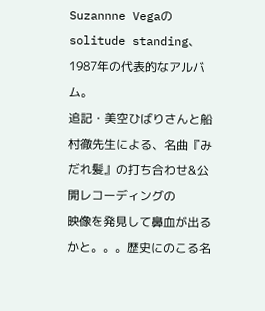Suzannne Vegaのsolitude standing、1987年の代表的なアルバム。
追記・美空ひばりさんと船村徹先生による、名曲『みだれ髪』の打ち合わせ&公開レコーディングの
映像を発見して鼻血が出るかと。。。歴史にのこる名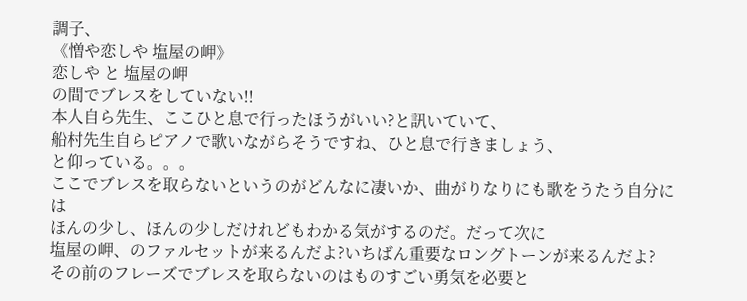調子、
《憎や恋しや 塩屋の岬》
恋しや と 塩屋の岬
の間でブレスをしていない!!
本人自ら先生、ここひと息で行ったほうがいい?と訊いていて、
船村先生自らピアノで歌いながらそうですね、ひと息で行きましょう、
と仰っている。。。
ここでブレスを取らないというのがどんなに凄いか、曲がりなりにも歌をうたう自分には
ほんの少し、ほんの少しだけれどもわかる気がするのだ。だって次に
塩屋の岬、のファルセットが来るんだよ?いちばん重要なロングトーンが来るんだよ?
その前のフレーズでブレスを取らないのはものすごい勇気を必要と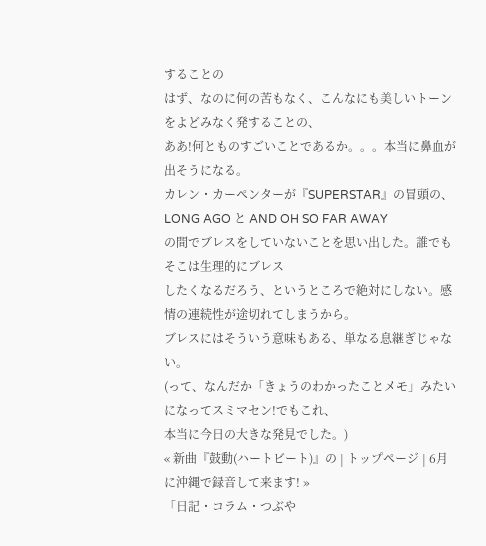することの
はず、なのに何の苦もなく、こんなにも美しいトーンをよどみなく発することの、
ああ!何とものすごいことであるか。。。本当に鼻血が出そうになる。
カレン・カーペンターが『SUPERSTAR』の冒頭の、
LONG AGO と AND OH SO FAR AWAY
の間でブレスをしていないことを思い出した。誰でもそこは生理的にブレス
したくなるだろう、というところで絶対にしない。感情の連続性が途切れてしまうから。
ブレスにはそういう意味もある、単なる息継ぎじゃない。
(って、なんだか「きょうのわかったことメモ」みたいになってスミマセン!でもこれ、
本当に今日の大きな発見でした。)
« 新曲『鼓動(ハートビート)』の | トップページ | 6月に沖縄で録音して来ます! »
「日記・コラム・つぶや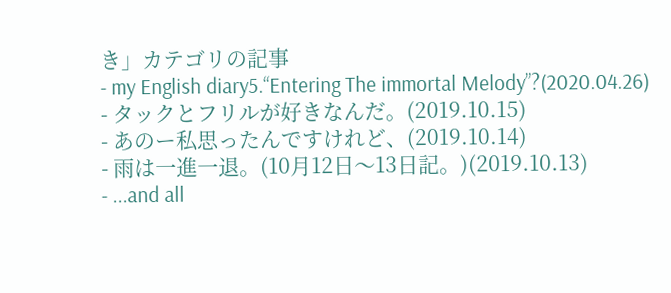き」カテゴリの記事
- my English diary5.“Entering The immortal Melody”?(2020.04.26)
- タックとフリルが好きなんだ。(2019.10.15)
- あのー私思ったんですけれど、(2019.10.14)
- 雨は一進一退。(10月12日〜13日記。)(2019.10.13)
- ...and all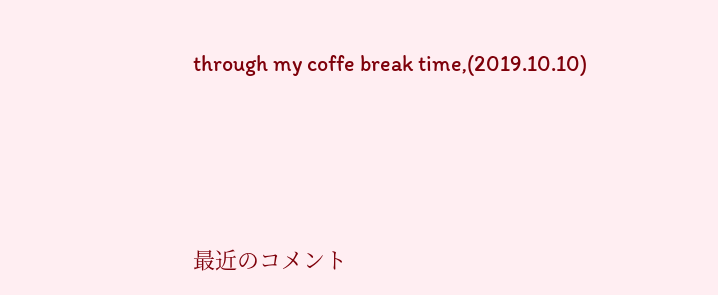through my coffe break time,(2019.10.10)




最近のコメント